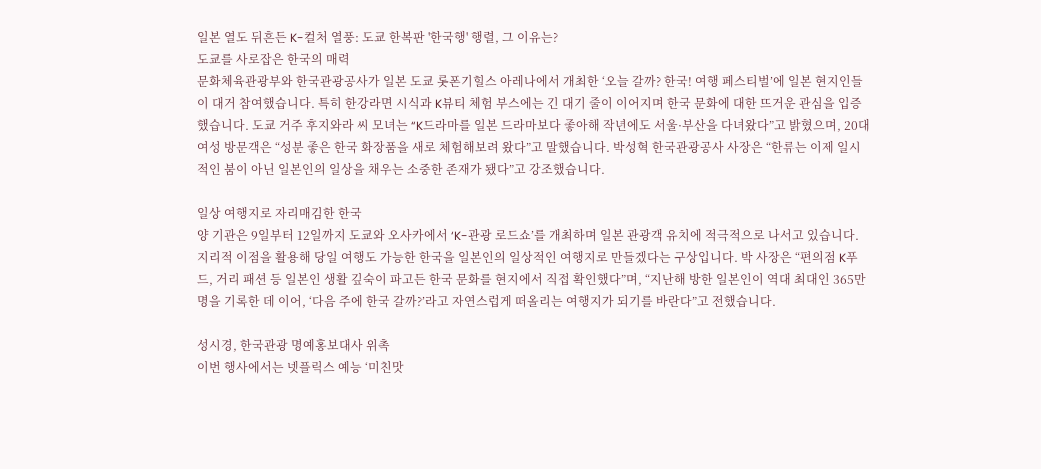일본 열도 뒤흔든 K-컬처 열풍: 도쿄 한복판 '한국행' 행렬, 그 이유는?
도쿄를 사로잡은 한국의 매력
문화체육관광부와 한국관광공사가 일본 도쿄 롯폰기힐스 아레나에서 개최한 ‘오늘 갈까? 한국! 여행 페스티벌’에 일본 현지인들이 대거 참여했습니다. 특히 한강라면 시식과 K뷰티 체험 부스에는 긴 대기 줄이 이어지며 한국 문화에 대한 뜨거운 관심을 입증했습니다. 도쿄 거주 후지와라 씨 모녀는 “K드라마를 일본 드라마보다 좋아해 작년에도 서울·부산을 다녀왔다”고 밝혔으며, 20대 여성 방문객은 “성분 좋은 한국 화장품을 새로 체험해보려 왔다”고 말했습니다. 박성혁 한국관광공사 사장은 “한류는 이제 일시적인 붐이 아닌 일본인의 일상을 채우는 소중한 존재가 됐다”고 강조했습니다.

일상 여행지로 자리매김한 한국
양 기관은 9일부터 12일까지 도쿄와 오사카에서 ‘K-관광 로드쇼’를 개최하며 일본 관광객 유치에 적극적으로 나서고 있습니다. 지리적 이점을 활용해 당일 여행도 가능한 한국을 일본인의 일상적인 여행지로 만들겠다는 구상입니다. 박 사장은 “편의점 K푸드, 거리 패션 등 일본인 생활 깊숙이 파고든 한국 문화를 현지에서 직접 확인했다”며, “지난해 방한 일본인이 역대 최대인 365만 명을 기록한 데 이어, ‘다음 주에 한국 갈까?’라고 자연스럽게 떠올리는 여행지가 되기를 바란다”고 전했습니다.

성시경, 한국관광 명예홍보대사 위촉
이번 행사에서는 넷플릭스 예능 ‘미친맛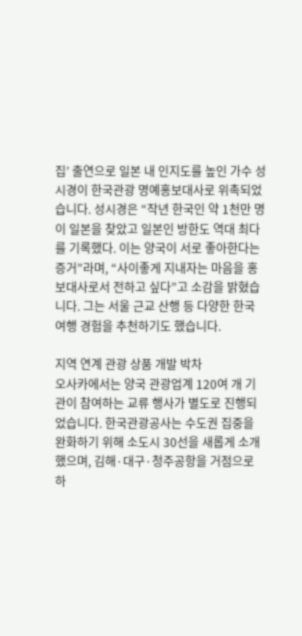집’ 출연으로 일본 내 인지도를 높인 가수 성시경이 한국관광 명예홍보대사로 위촉되었습니다. 성시경은 “작년 한국인 약 1천만 명이 일본을 찾았고 일본인 방한도 역대 최다를 기록했다. 이는 양국이 서로 좋아한다는 증거”라며, “사이좋게 지내자는 마음을 홍보대사로서 전하고 싶다”고 소감을 밝혔습니다. 그는 서울 근교 산행 등 다양한 한국 여행 경험을 추천하기도 했습니다.

지역 연계 관광 상품 개발 박차
오사카에서는 양국 관광업계 120여 개 기관이 참여하는 교류 행사가 별도로 진행되었습니다. 한국관광공사는 수도권 집중을 완화하기 위해 소도시 30선을 새롭게 소개했으며, 김해·대구·청주공항을 거점으로 하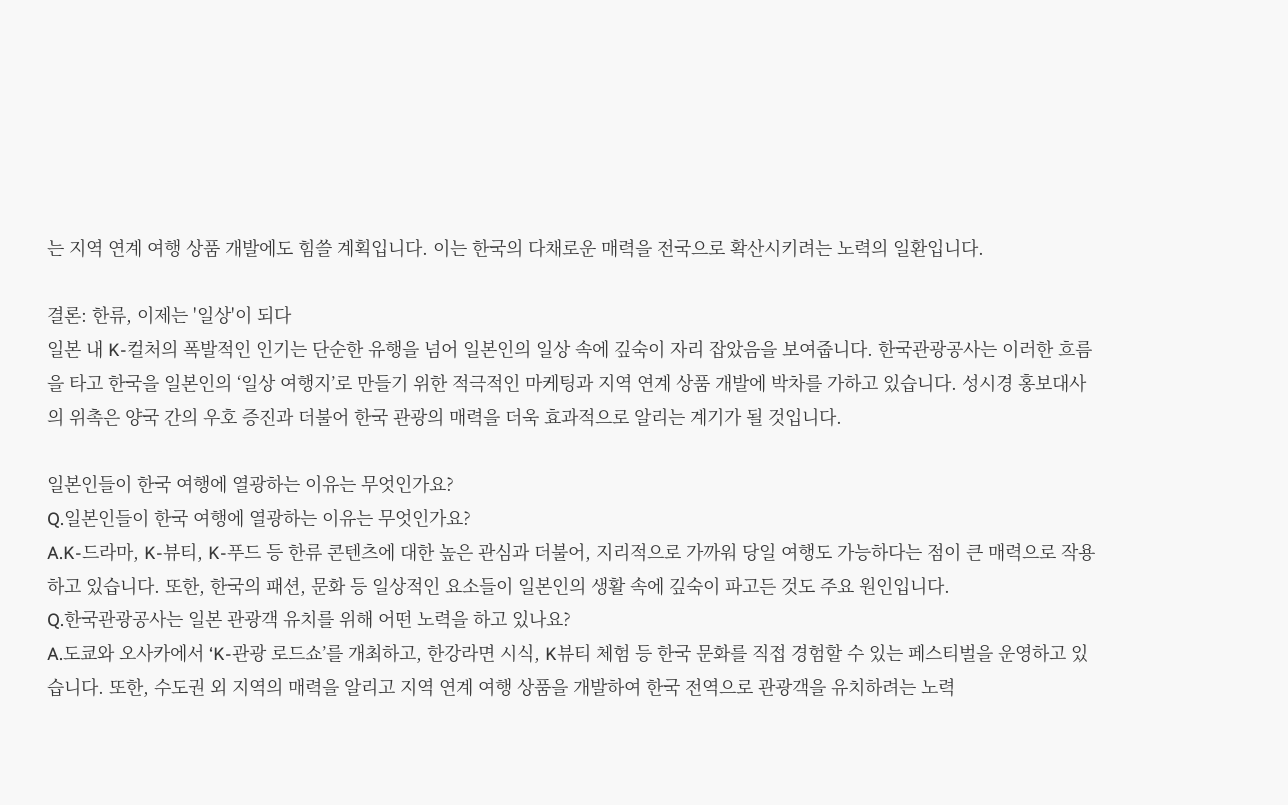는 지역 연계 여행 상품 개발에도 힘쓸 계획입니다. 이는 한국의 다채로운 매력을 전국으로 확산시키려는 노력의 일환입니다.

결론: 한류, 이제는 '일상'이 되다
일본 내 K-컬처의 폭발적인 인기는 단순한 유행을 넘어 일본인의 일상 속에 깊숙이 자리 잡았음을 보여줍니다. 한국관광공사는 이러한 흐름을 타고 한국을 일본인의 ‘일상 여행지’로 만들기 위한 적극적인 마케팅과 지역 연계 상품 개발에 박차를 가하고 있습니다. 성시경 홍보대사의 위촉은 양국 간의 우호 증진과 더불어 한국 관광의 매력을 더욱 효과적으로 알리는 계기가 될 것입니다.

일본인들이 한국 여행에 열광하는 이유는 무엇인가요?
Q.일본인들이 한국 여행에 열광하는 이유는 무엇인가요?
A.K-드라마, K-뷰티, K-푸드 등 한류 콘텐츠에 대한 높은 관심과 더불어, 지리적으로 가까워 당일 여행도 가능하다는 점이 큰 매력으로 작용하고 있습니다. 또한, 한국의 패션, 문화 등 일상적인 요소들이 일본인의 생활 속에 깊숙이 파고든 것도 주요 원인입니다.
Q.한국관광공사는 일본 관광객 유치를 위해 어떤 노력을 하고 있나요?
A.도쿄와 오사카에서 ‘K-관광 로드쇼’를 개최하고, 한강라면 시식, K뷰티 체험 등 한국 문화를 직접 경험할 수 있는 페스티벌을 운영하고 있습니다. 또한, 수도권 외 지역의 매력을 알리고 지역 연계 여행 상품을 개발하여 한국 전역으로 관광객을 유치하려는 노력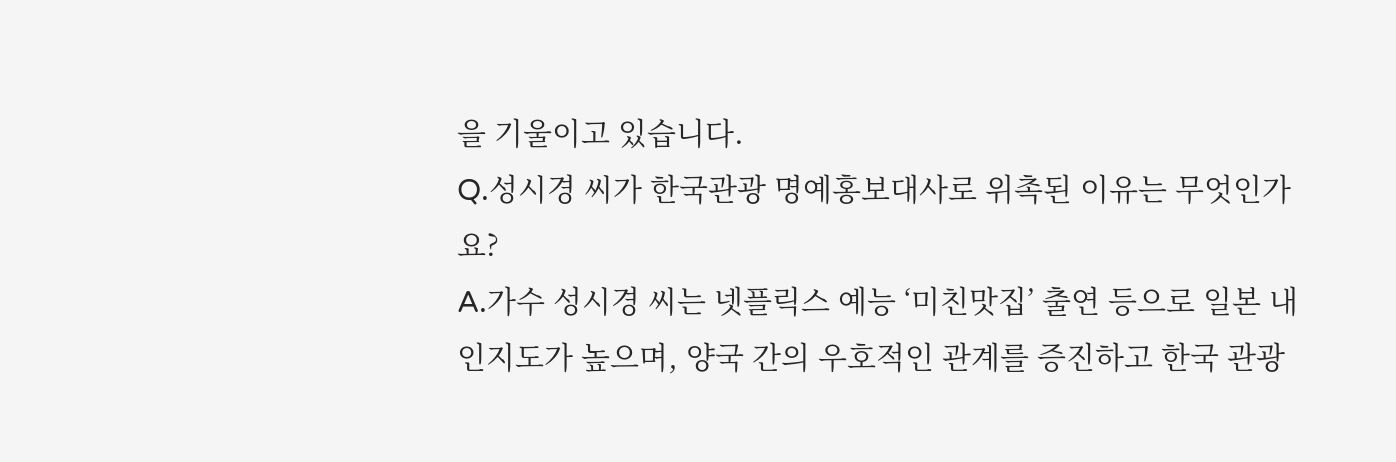을 기울이고 있습니다.
Q.성시경 씨가 한국관광 명예홍보대사로 위촉된 이유는 무엇인가요?
A.가수 성시경 씨는 넷플릭스 예능 ‘미친맛집’ 출연 등으로 일본 내 인지도가 높으며, 양국 간의 우호적인 관계를 증진하고 한국 관광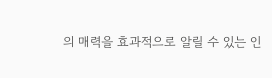의 매력을 효과적으로 알릴 수 있는 인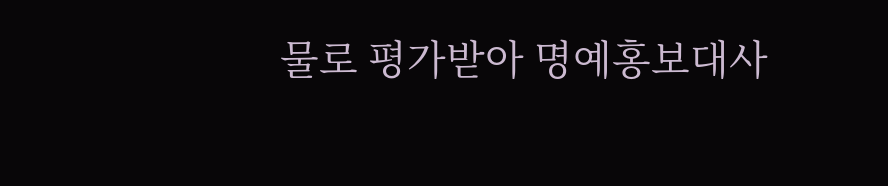물로 평가받아 명예홍보대사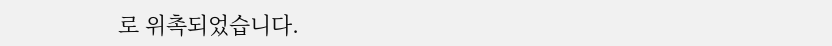로 위촉되었습니다.